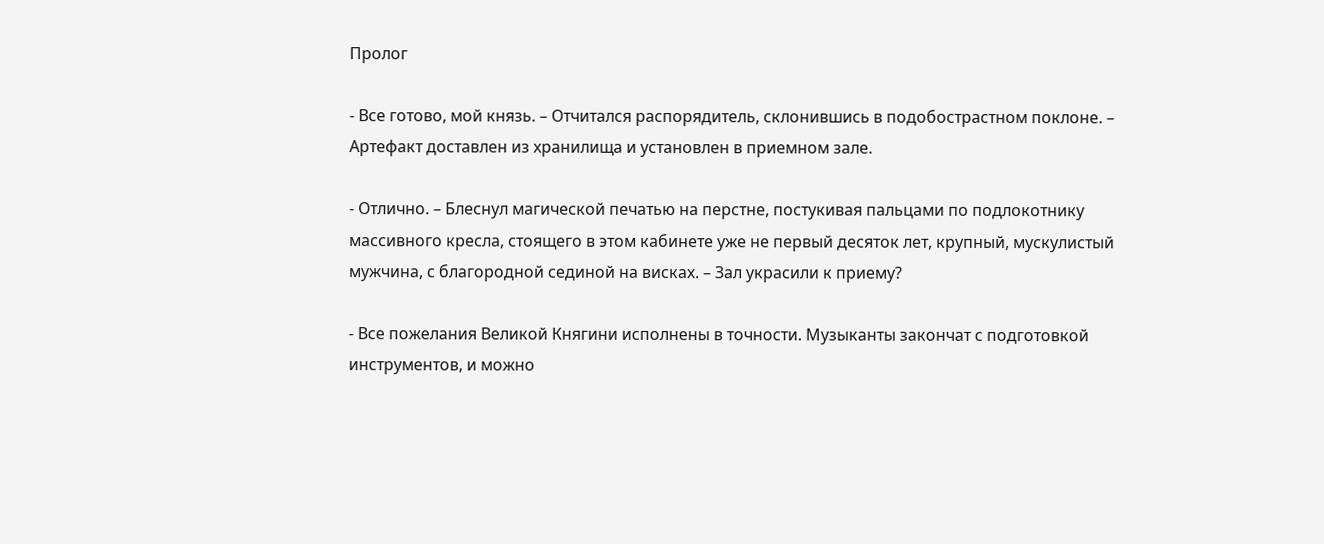Пролог

- Все готово, мой князь. – Отчитался распорядитель, склонившись в подобострастном поклоне. – Артефакт доставлен из хранилища и установлен в приемном зале.

- Отлично. – Блеснул магической печатью на перстне, постукивая пальцами по подлокотнику массивного кресла, стоящего в этом кабинете уже не первый десяток лет, крупный, мускулистый мужчина, с благородной сединой на висках. – Зал украсили к приему?

- Все пожелания Великой Княгини исполнены в точности. Музыканты закончат с подготовкой инструментов, и можно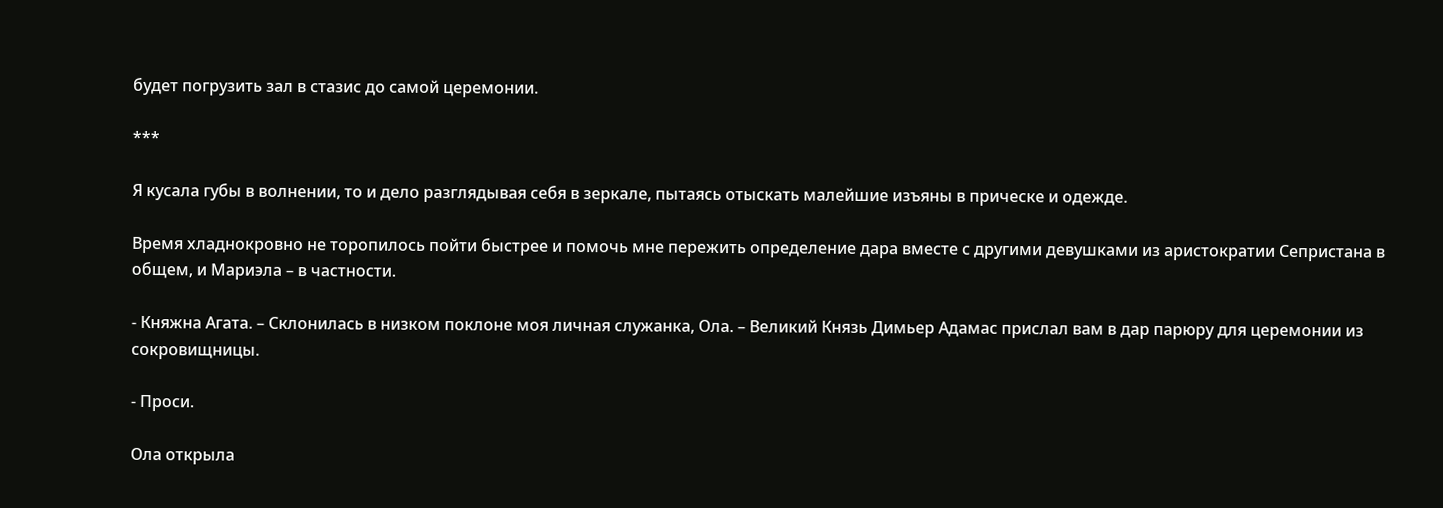будет погрузить зал в стазис до самой церемонии.

***

Я кусала губы в волнении, то и дело разглядывая себя в зеркале, пытаясь отыскать малейшие изъяны в прическе и одежде.

Время хладнокровно не торопилось пойти быстрее и помочь мне пережить определение дара вместе с другими девушками из аристократии Сепристана в общем, и Мариэла – в частности.

- Княжна Агата. – Склонилась в низком поклоне моя личная служанка, Ола. – Великий Князь Димьер Адамас прислал вам в дар парюру для церемонии из сокровищницы.

- Проси.

Ола открыла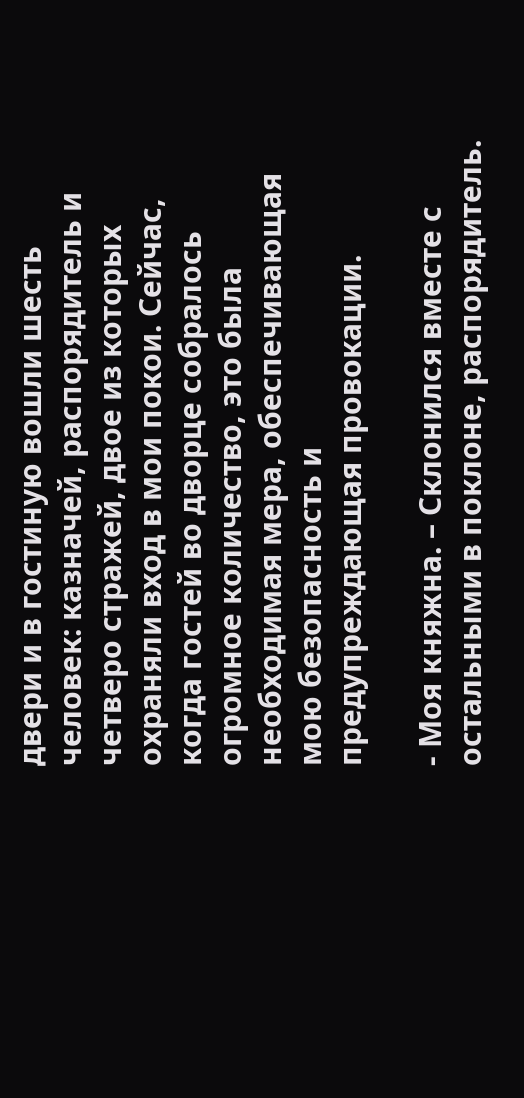двери и в гостиную вошли шесть человек: казначей, распорядитель и четверо стражей, двое из которых охраняли вход в мои покои. Сейчас, когда гостей во дворце собралось огромное количество, это была необходимая мера, обеспечивающая мою безопасность и предупреждающая провокации.

- Моя княжна. – Склонился вместе с остальными в поклоне, распорядитель.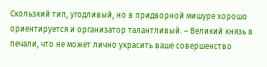Скользкий тип, угодливый, но в придворной мишуре хорошо ориентируется и организатор талантливый. – Великий князь в печали, что не может лично украсить ваше совершенство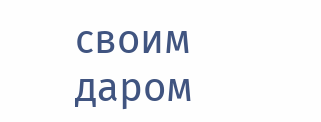своим даром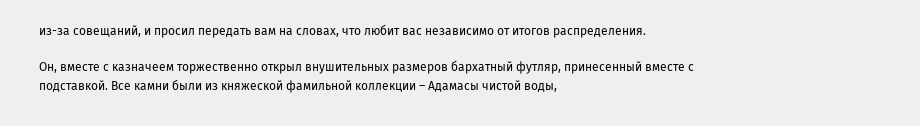из-за совещаний, и просил передать вам на словах, что любит вас независимо от итогов распределения.

Он, вместе с казначеем торжественно открыл внушительных размеров бархатный футляр, принесенный вместе с подставкой. Все камни были из княжеской фамильной коллекции – Адамасы чистой воды,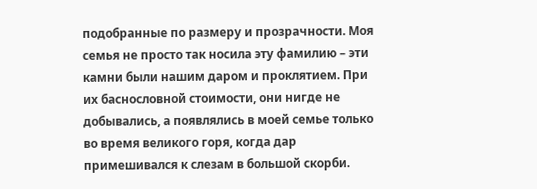подобранные по размеру и прозрачности. Моя семья не просто так носила эту фамилию – эти камни были нашим даром и проклятием. При их баснословной стоимости, они нигде не добывались, а появлялись в моей семье только во время великого горя, когда дар примешивался к слезам в большой скорби.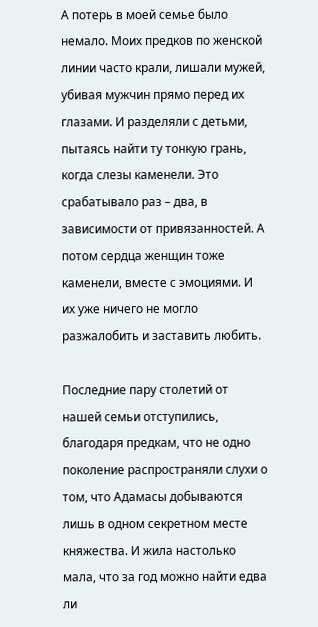А потерь в моей семье было немало. Моих предков по женской линии часто крали, лишали мужей, убивая мужчин прямо перед их глазами. И разделяли с детьми, пытаясь найти ту тонкую грань, когда слезы каменели. Это срабатывало раз – два, в зависимости от привязанностей. А потом сердца женщин тоже каменели, вместе с эмоциями. И их уже ничего не могло разжалобить и заставить любить.

Последние пару столетий от нашей семьи отступились, благодаря предкам, что не одно поколение распространяли слухи о том, что Адамасы добываются лишь в одном секретном месте княжества. И жила настолько мала, что за год можно найти едва ли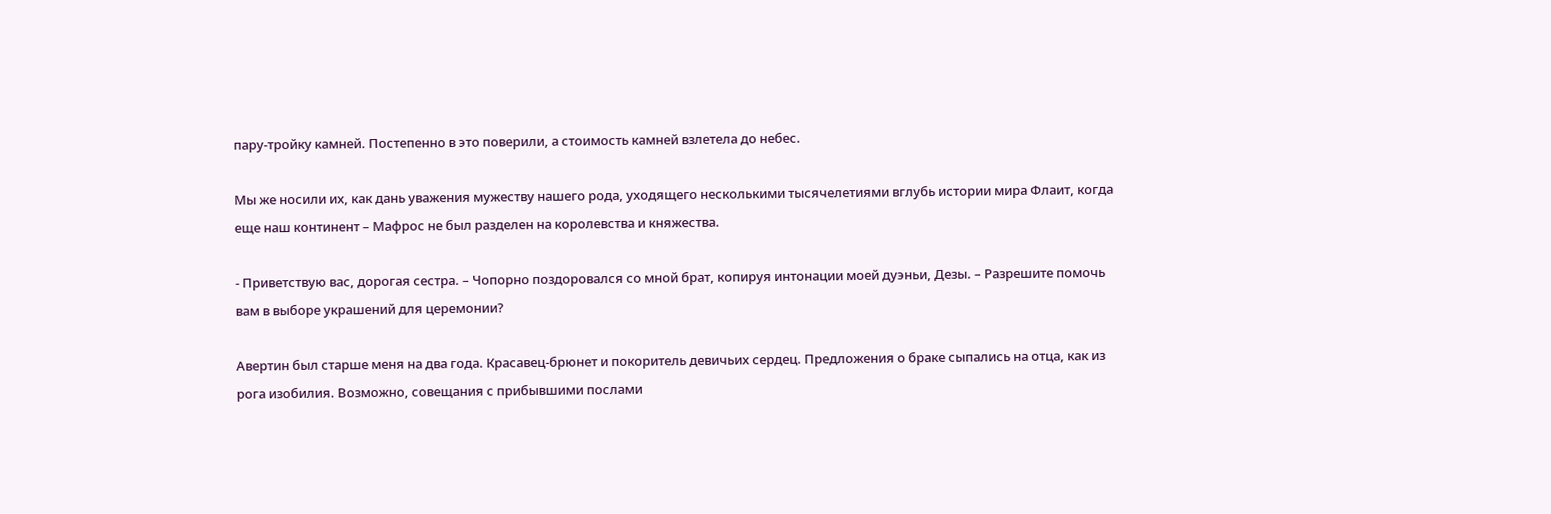пару-тройку камней. Постепенно в это поверили, а стоимость камней взлетела до небес.

Мы же носили их, как дань уважения мужеству нашего рода, уходящего несколькими тысячелетиями вглубь истории мира Флаит, когда еще наш континент – Мафрос не был разделен на королевства и княжества.

- Приветствую вас, дорогая сестра. – Чопорно поздоровался со мной брат, копируя интонации моей дуэньи, Дезы. – Разрешите помочь вам в выборе украшений для церемонии?

Авертин был старше меня на два года. Красавец-брюнет и покоритель девичьих сердец. Предложения о браке сыпались на отца, как из рога изобилия. Возможно, совещания с прибывшими послами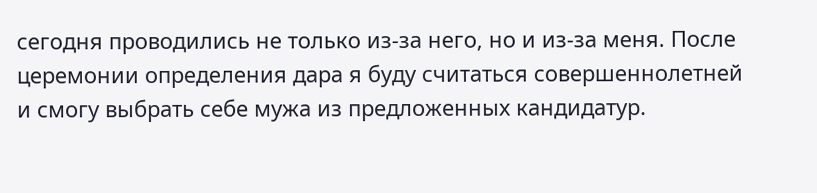сегодня проводились не только из-за него, но и из-за меня. После церемонии определения дара я буду считаться совершеннолетней и смогу выбрать себе мужа из предложенных кандидатур.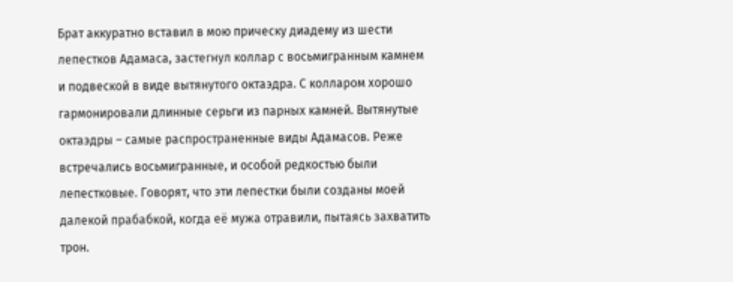Брат аккуратно вставил в мою прическу диадему из шести лепестков Адамаса, застегнул коллар с восьмигранным камнем и подвеской в виде вытянутого октаэдра. С колларом хорошо гармонировали длинные серьги из парных камней. Вытянутые октаэдры – самые распространенные виды Адамасов. Реже встречались восьмигранные, и особой редкостью были лепестковые. Говорят, что эти лепестки были созданы моей далекой прабабкой, когда её мужа отравили, пытаясь захватить трон.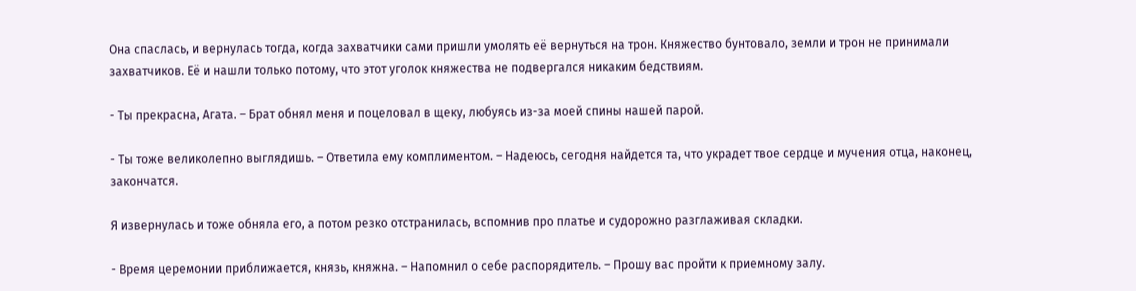Она спаслась, и вернулась тогда, когда захватчики сами пришли умолять её вернуться на трон. Княжество бунтовало, земли и трон не принимали захватчиков. Её и нашли только потому, что этот уголок княжества не подвергался никаким бедствиям.

- Ты прекрасна, Агата. – Брат обнял меня и поцеловал в щеку, любуясь из-за моей спины нашей парой.

- Ты тоже великолепно выглядишь. – Ответила ему комплиментом. – Надеюсь, сегодня найдется та, что украдет твое сердце и мучения отца, наконец, закончатся.

Я извернулась и тоже обняла его, а потом резко отстранилась, вспомнив про платье и судорожно разглаживая складки.

- Время церемонии приближается, князь, княжна. – Напомнил о себе распорядитель. – Прошу вас пройти к приемному залу.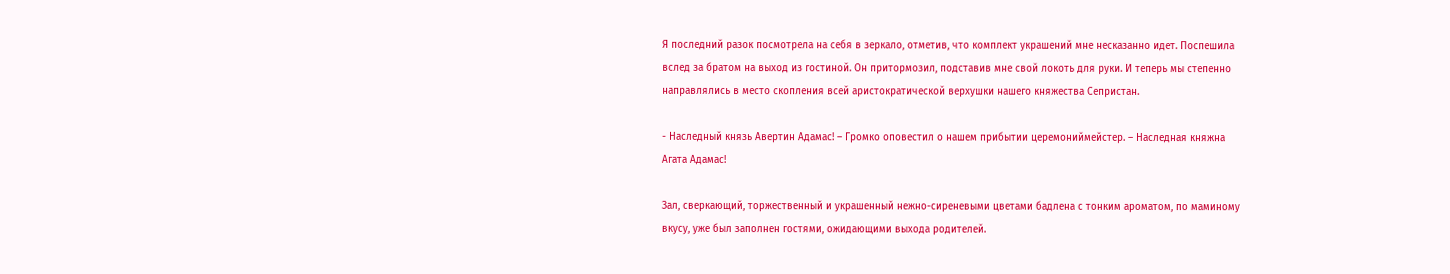Я последний разок посмотрела на себя в зеркало, отметив, что комплект украшений мне несказанно идет. Поспешила вслед за братом на выход из гостиной. Он притормозил, подставив мне свой локоть для руки. И теперь мы степенно направлялись в место скопления всей аристократической верхушки нашего княжества Сепристан.

- Наследный князь Авертин Адамас! – Громко оповестил о нашем прибытии церемониймейстер. – Наследная княжна Агата Адамас!

Зал, сверкающий, торжественный и украшенный нежно-сиреневыми цветами бадлена с тонким ароматом, по маминому вкусу, уже был заполнен гостями, ожидающими выхода родителей.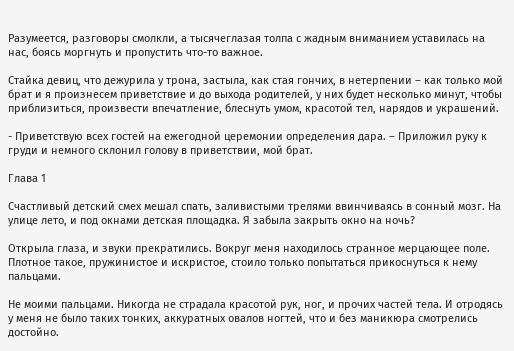Разумеется, разговоры смолкли, а тысячеглазая толпа с жадным вниманием уставилась на нас, боясь моргнуть и пропустить что-то важное.

Стайка девиц, что дежурила у трона, застыла, как стая гончих, в нетерпении – как только мой брат и я произнесем приветствие и до выхода родителей, у них будет несколько минут, чтобы приблизиться, произвести впечатление, блеснуть умом, красотой тел, нарядов и украшений.

- Приветствую всех гостей на ежегодной церемонии определения дара. – Приложил руку к груди и немного склонил голову в приветствии, мой брат.

Глава 1

Счастливый детский смех мешал спать, заливистыми трелями ввинчиваясь в сонный мозг. На улице лето, и под окнами детская площадка. Я забыла закрыть окно на ночь?

Открыла глаза, и звуки прекратились. Вокруг меня находилось странное мерцающее поле. Плотное такое, пружинистое и искристое, стоило только попытаться прикоснуться к нему пальцами.

Не моими пальцами. Никогда не страдала красотой рук, ног, и прочих частей тела. И отродясь у меня не было таких тонких, аккуратных овалов ногтей, что и без маникюра смотрелись достойно.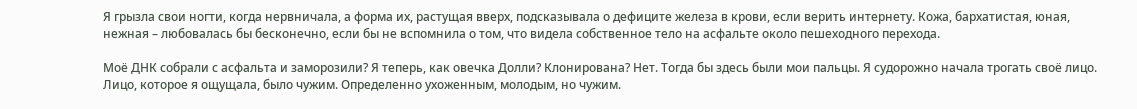Я грызла свои ногти, когда нервничала, а форма их, растущая вверх, подсказывала о дефиците железа в крови, если верить интернету. Кожа, бархатистая, юная, нежная – любовалась бы бесконечно, если бы не вспомнила о том, что видела собственное тело на асфальте около пешеходного перехода.

Моё ДНК собрали с асфальта и заморозили? Я теперь, как овечка Долли? Клонирована? Нет. Тогда бы здесь были мои пальцы. Я судорожно начала трогать своё лицо. Лицо, которое я ощущала, было чужим. Определенно ухоженным, молодым, но чужим.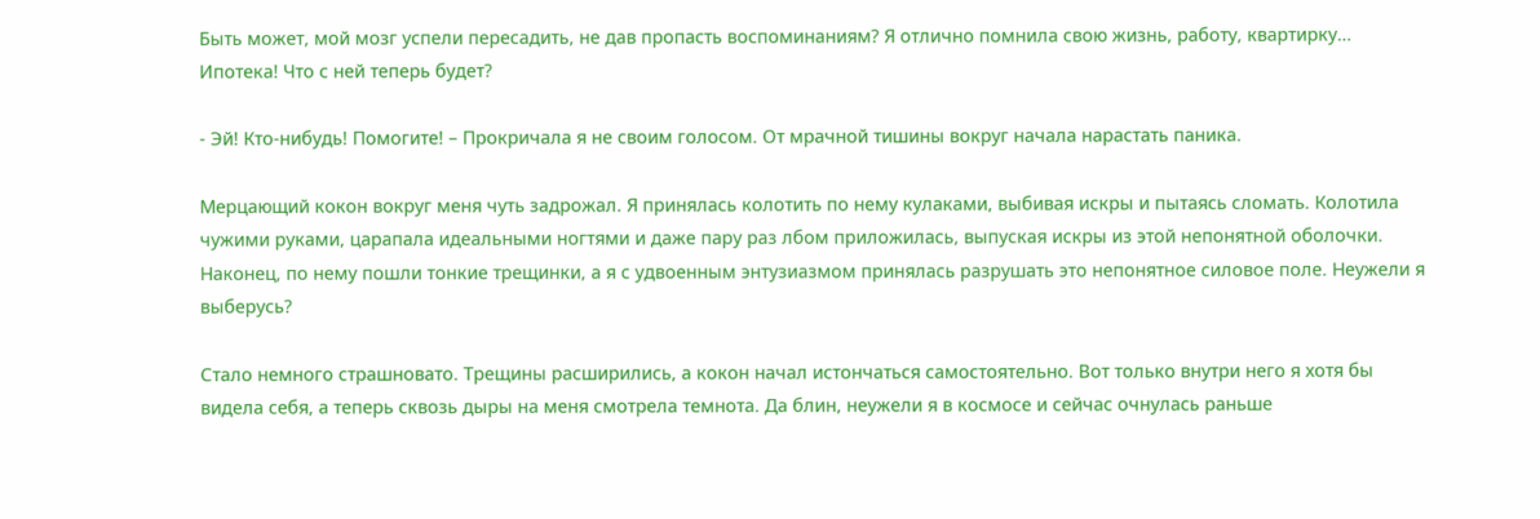Быть может, мой мозг успели пересадить, не дав пропасть воспоминаниям? Я отлично помнила свою жизнь, работу, квартирку… Ипотека! Что с ней теперь будет?

- Эй! Кто-нибудь! Помогите! – Прокричала я не своим голосом. От мрачной тишины вокруг начала нарастать паника.

Мерцающий кокон вокруг меня чуть задрожал. Я принялась колотить по нему кулаками, выбивая искры и пытаясь сломать. Колотила чужими руками, царапала идеальными ногтями и даже пару раз лбом приложилась, выпуская искры из этой непонятной оболочки. Наконец, по нему пошли тонкие трещинки, а я с удвоенным энтузиазмом принялась разрушать это непонятное силовое поле. Неужели я выберусь?

Стало немного страшновато. Трещины расширились, а кокон начал истончаться самостоятельно. Вот только внутри него я хотя бы видела себя, а теперь сквозь дыры на меня смотрела темнота. Да блин, неужели я в космосе и сейчас очнулась раньше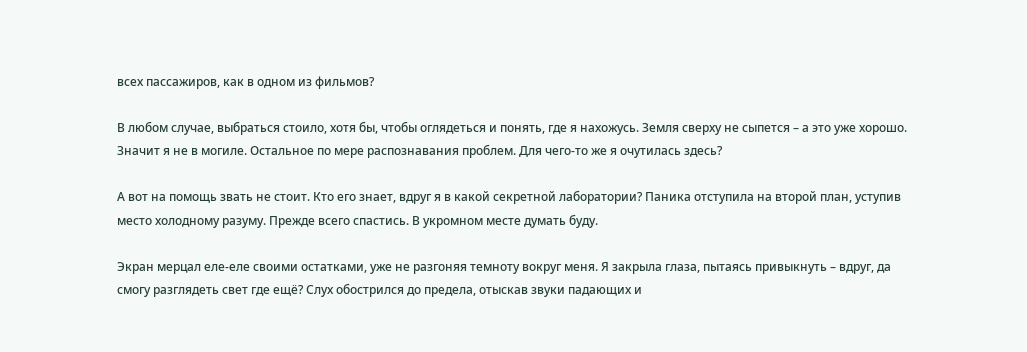всех пассажиров, как в одном из фильмов?

В любом случае, выбраться стоило, хотя бы, чтобы оглядеться и понять, где я нахожусь. Земля сверху не сыпется – а это уже хорошо. Значит я не в могиле. Остальное по мере распознавания проблем. Для чего-то же я очутилась здесь?

А вот на помощь звать не стоит. Кто его знает, вдруг я в какой секретной лаборатории? Паника отступила на второй план, уступив место холодному разуму. Прежде всего спастись. В укромном месте думать буду.

Экран мерцал еле-еле своими остатками, уже не разгоняя темноту вокруг меня. Я закрыла глаза, пытаясь привыкнуть – вдруг, да смогу разглядеть свет где ещё? Слух обострился до предела, отыскав звуки падающих и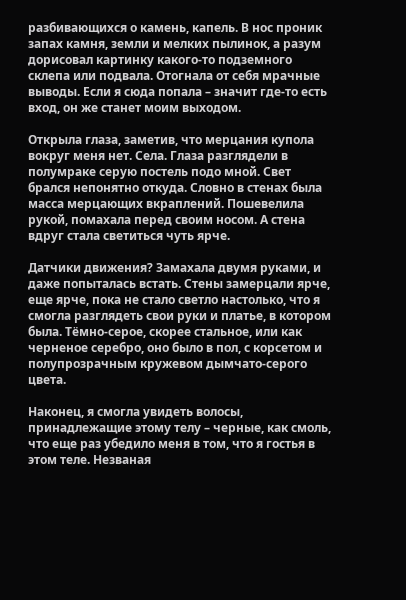разбивающихся о камень, капель. В нос проник запах камня, земли и мелких пылинок, а разум дорисовал картинку какого-то подземного склепа или подвала. Отогнала от себя мрачные выводы. Если я сюда попала – значит где-то есть вход, он же станет моим выходом.

Открыла глаза, заметив, что мерцания купола вокруг меня нет. Села. Глаза разглядели в полумраке серую постель подо мной. Свет брался непонятно откуда. Словно в стенах была масса мерцающих вкраплений. Пошевелила рукой, помахала перед своим носом. А стена вдруг стала светиться чуть ярче.

Датчики движения? Замахала двумя руками, и даже попыталась встать. Стены замерцали ярче, еще ярче, пока не стало светло настолько, что я смогла разглядеть свои руки и платье, в котором была. Тёмно-серое, скорее стальное, или как черненое серебро, оно было в пол, с корсетом и полупрозрачным кружевом дымчато-серого цвета.

Наконец, я смогла увидеть волосы, принадлежащие этому телу – черные, как смоль, что еще раз убедило меня в том, что я гостья в этом теле. Незваная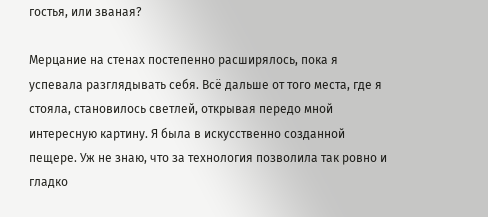гостья, или званая?

Мерцание на стенах постепенно расширялось, пока я успевала разглядывать себя. Всё дальше от того места, где я стояла, становилось светлей, открывая передо мной интересную картину. Я была в искусственно созданной пещере. Уж не знаю, что за технология позволила так ровно и гладко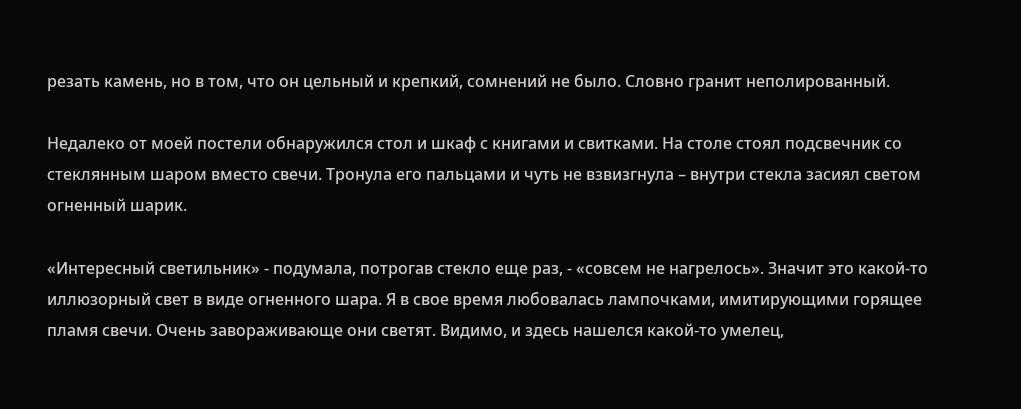резать камень, но в том, что он цельный и крепкий, сомнений не было. Словно гранит неполированный.

Недалеко от моей постели обнаружился стол и шкаф с книгами и свитками. На столе стоял подсвечник со стеклянным шаром вместо свечи. Тронула его пальцами и чуть не взвизгнула – внутри стекла засиял светом огненный шарик.

«Интересный светильник» - подумала, потрогав стекло еще раз, - «совсем не нагрелось». Значит это какой-то иллюзорный свет в виде огненного шара. Я в свое время любовалась лампочками, имитирующими горящее пламя свечи. Очень завораживающе они светят. Видимо, и здесь нашелся какой-то умелец,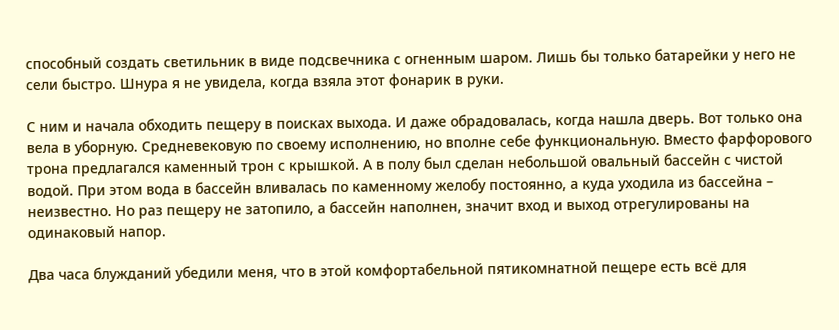способный создать светильник в виде подсвечника с огненным шаром. Лишь бы только батарейки у него не сели быстро. Шнура я не увидела, когда взяла этот фонарик в руки.

С ним и начала обходить пещеру в поисках выхода. И даже обрадовалась, когда нашла дверь. Вот только она вела в уборную. Средневековую по своему исполнению, но вполне себе функциональную. Вместо фарфорового трона предлагался каменный трон с крышкой. А в полу был сделан небольшой овальный бассейн с чистой водой. При этом вода в бассейн вливалась по каменному желобу постоянно, а куда уходила из бассейна – неизвестно. Но раз пещеру не затопило, а бассейн наполнен, значит вход и выход отрегулированы на одинаковый напор.

Два часа блужданий убедили меня, что в этой комфортабельной пятикомнатной пещере есть всё для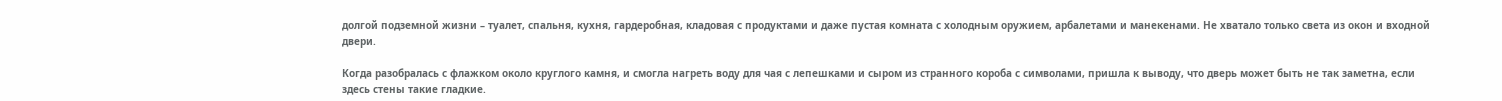долгой подземной жизни – туалет, спальня, кухня, гардеробная, кладовая с продуктами и даже пустая комната с холодным оружием, арбалетами и манекенами. Не хватало только света из окон и входной двери.

Когда разобралась с флажком около круглого камня, и смогла нагреть воду для чая с лепешками и сыром из странного короба с символами, пришла к выводу, что дверь может быть не так заметна, если здесь стены такие гладкие.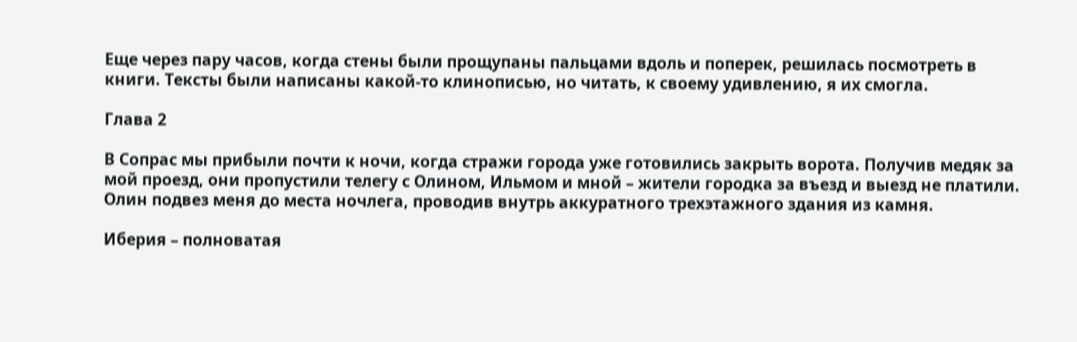Еще через пару часов, когда стены были прощупаны пальцами вдоль и поперек, решилась посмотреть в книги. Тексты были написаны какой-то клинописью, но читать, к своему удивлению, я их смогла.

Глава 2

В Сопрас мы прибыли почти к ночи, когда стражи города уже готовились закрыть ворота. Получив медяк за мой проезд, они пропустили телегу с Олином, Ильмом и мной – жители городка за въезд и выезд не платили. Олин подвез меня до места ночлега, проводив внутрь аккуратного трехэтажного здания из камня.

Иберия – полноватая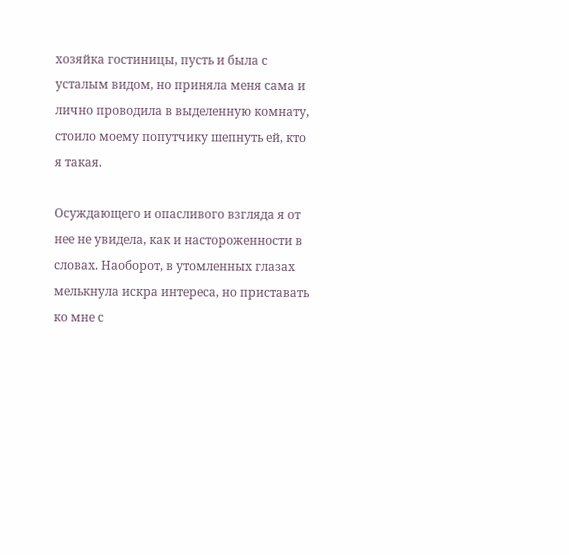хозяйка гостиницы, пусть и была с усталым видом, но приняла меня сама и лично проводила в выделенную комнату, стоило моему попутчику шепнуть ей, кто я такая.

Осуждающего и опасливого взгляда я от нее не увидела, как и настороженности в словах. Наоборот, в утомленных глазах мелькнула искра интереса, но приставать ко мне с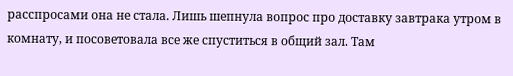расспросами она не стала. Лишь шепнула вопрос про доставку завтрака утром в комнату, и посоветовала все же спуститься в общий зал. Там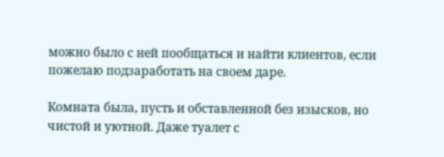можно было с ней пообщаться и найти клиентов, если пожелаю подзаработать на своем даре.

Комната была, пусть и обставленной без изысков, но чистой и уютной. Даже туалет с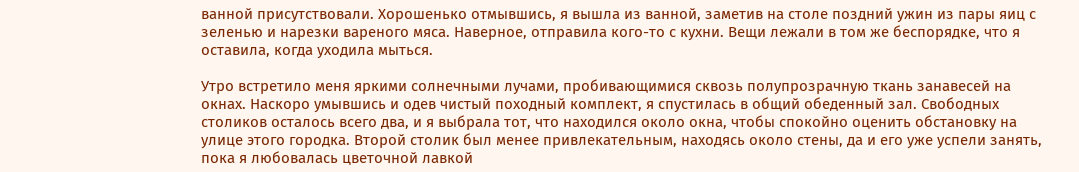ванной присутствовали. Хорошенько отмывшись, я вышла из ванной, заметив на столе поздний ужин из пары яиц с зеленью и нарезки вареного мяса. Наверное, отправила кого-то с кухни. Вещи лежали в том же беспорядке, что я оставила, когда уходила мыться.

Утро встретило меня яркими солнечными лучами, пробивающимися сквозь полупрозрачную ткань занавесей на окнах. Наскоро умывшись и одев чистый походный комплект, я спустилась в общий обеденный зал. Свободных столиков осталось всего два, и я выбрала тот, что находился около окна, чтобы спокойно оценить обстановку на улице этого городка. Второй столик был менее привлекательным, находясь около стены, да и его уже успели занять, пока я любовалась цветочной лавкой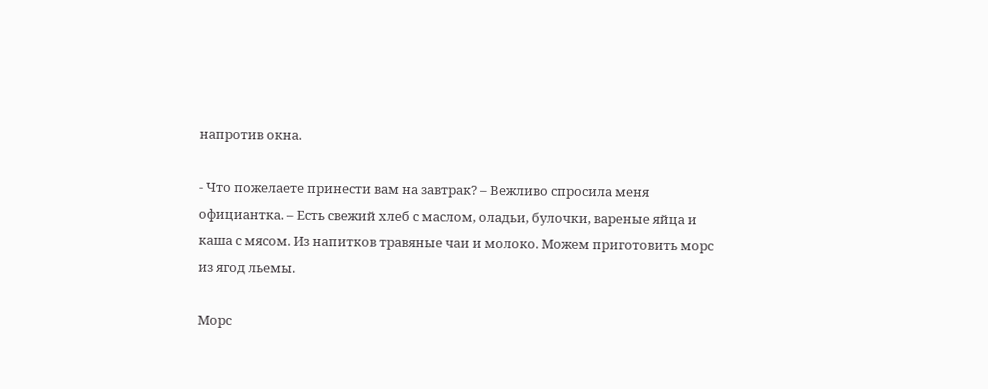напротив окна.

- Что пожелаете принести вам на завтрак? – Вежливо спросила меня официантка. – Есть свежий хлеб с маслом, оладьи, булочки, вареные яйца и каша с мясом. Из напитков травяные чаи и молоко. Можем приготовить морс из ягод льемы.

Морс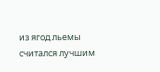из ягод льемы считался лучшим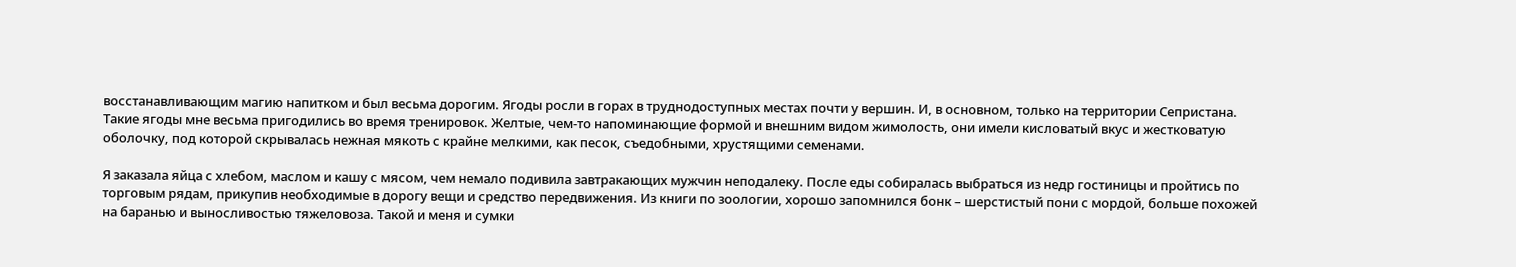восстанавливающим магию напитком и был весьма дорогим. Ягоды росли в горах в труднодоступных местах почти у вершин. И, в основном, только на территории Сепристана. Такие ягоды мне весьма пригодились во время тренировок. Желтые, чем-то напоминающие формой и внешним видом жимолость, они имели кисловатый вкус и жестковатую оболочку, под которой скрывалась нежная мякоть с крайне мелкими, как песок, съедобными, хрустящими семенами.

Я заказала яйца с хлебом, маслом и кашу с мясом, чем немало подивила завтракающих мужчин неподалеку. После еды собиралась выбраться из недр гостиницы и пройтись по торговым рядам, прикупив необходимые в дорогу вещи и средство передвижения. Из книги по зоологии, хорошо запомнился бонк – шерстистый пони с мордой, больше похожей на баранью и выносливостью тяжеловоза. Такой и меня и сумки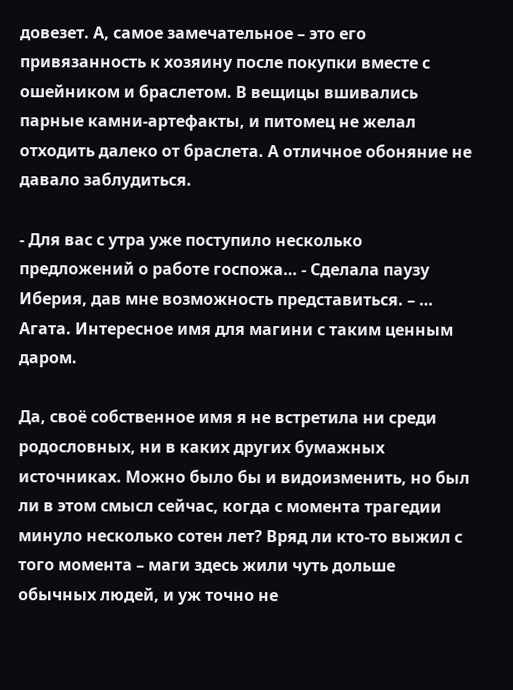довезет. А, самое замечательное – это его привязанность к хозяину после покупки вместе с ошейником и браслетом. В вещицы вшивались парные камни-артефакты, и питомец не желал отходить далеко от браслета. А отличное обоняние не давало заблудиться.

- Для вас с утра уже поступило несколько предложений о работе госпожа… - Сделала паузу Иберия, дав мне возможность представиться. – … Агата. Интересное имя для магини с таким ценным даром.

Да, своё собственное имя я не встретила ни среди родословных, ни в каких других бумажных источниках. Можно было бы и видоизменить, но был ли в этом смысл сейчас, когда с момента трагедии минуло несколько сотен лет? Вряд ли кто-то выжил с того момента – маги здесь жили чуть дольше обычных людей, и уж точно не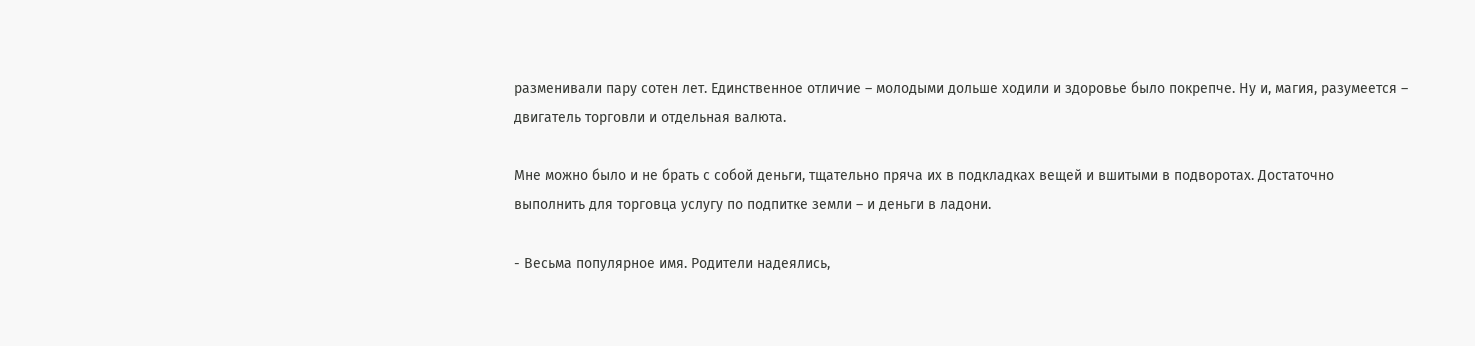разменивали пару сотен лет. Единственное отличие – молодыми дольше ходили и здоровье было покрепче. Ну и, магия, разумеется – двигатель торговли и отдельная валюта.

Мне можно было и не брать с собой деньги, тщательно пряча их в подкладках вещей и вшитыми в подворотах. Достаточно выполнить для торговца услугу по подпитке земли – и деньги в ладони.

- Весьма популярное имя. Родители надеялись,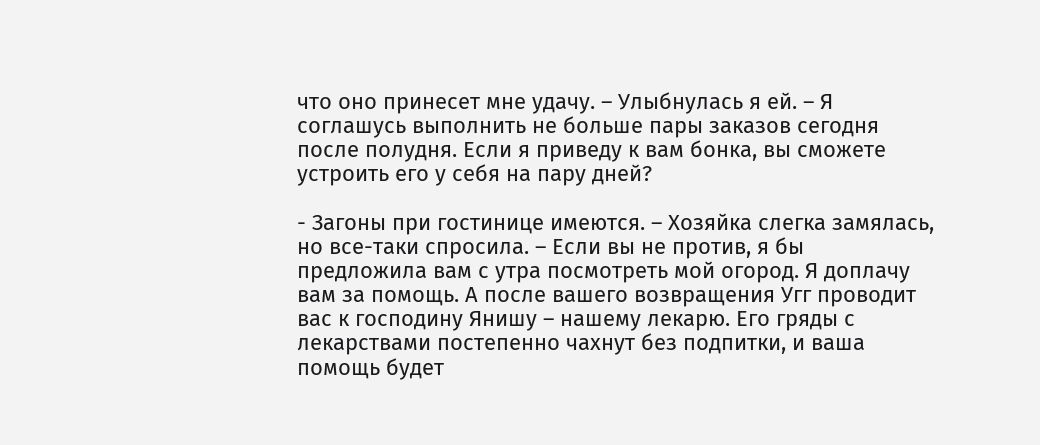что оно принесет мне удачу. – Улыбнулась я ей. – Я соглашусь выполнить не больше пары заказов сегодня после полудня. Если я приведу к вам бонка, вы сможете устроить его у себя на пару дней?

- Загоны при гостинице имеются. – Хозяйка слегка замялась, но все-таки спросила. – Если вы не против, я бы предложила вам с утра посмотреть мой огород. Я доплачу вам за помощь. А после вашего возвращения Угг проводит вас к господину Янишу – нашему лекарю. Его гряды с лекарствами постепенно чахнут без подпитки, и ваша помощь будет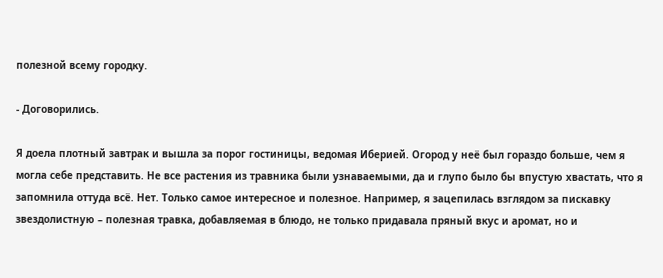полезной всему городку.

- Договорились.

Я доела плотный завтрак и вышла за порог гостиницы, ведомая Иберией. Огород у неё был гораздо больше, чем я могла себе представить. Не все растения из травника были узнаваемыми, да и глупо было бы впустую хвастать, что я запомнила оттуда всё. Нет. Только самое интересное и полезное. Например, я зацепилась взглядом за пискавку звездолистную – полезная травка, добавляемая в блюдо, не только придавала пряный вкус и аромат, но и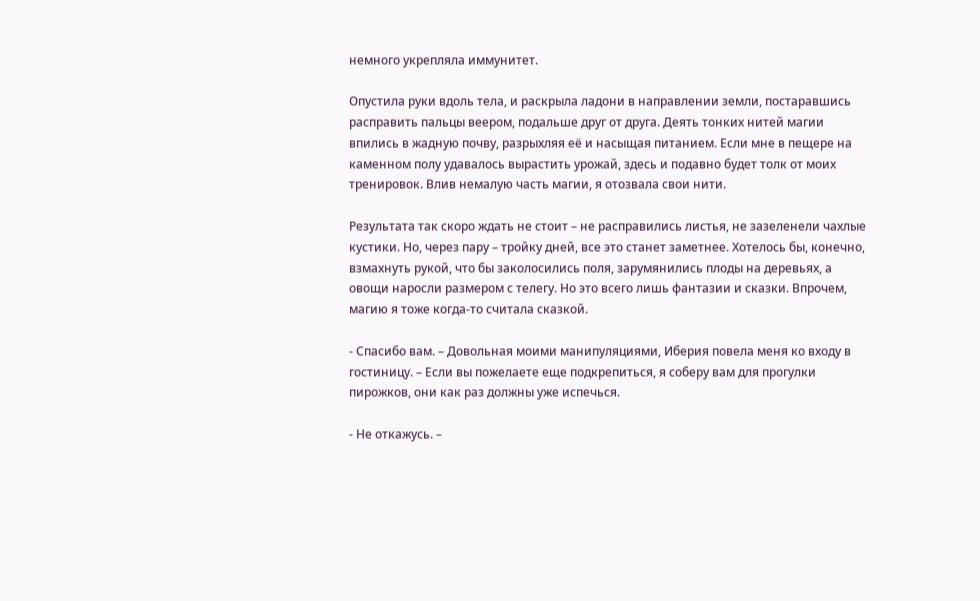немного укрепляла иммунитет.

Опустила руки вдоль тела, и раскрыла ладони в направлении земли, постаравшись расправить пальцы веером, подальше друг от друга. Деять тонких нитей магии впились в жадную почву, разрыхляя её и насыщая питанием. Если мне в пещере на каменном полу удавалось вырастить урожай, здесь и подавно будет толк от моих тренировок. Влив немалую часть магии, я отозвала свои нити.

Результата так скоро ждать не стоит – не расправились листья, не зазеленели чахлые кустики. Но, через пару – тройку дней, все это станет заметнее. Хотелось бы, конечно, взмахнуть рукой, что бы заколосились поля, зарумянились плоды на деревьях, а овощи наросли размером с телегу. Но это всего лишь фантазии и сказки. Впрочем, магию я тоже когда-то считала сказкой.

- Спасибо вам. – Довольная моими манипуляциями, Иберия повела меня ко входу в гостиницу. – Если вы пожелаете еще подкрепиться, я соберу вам для прогулки пирожков, они как раз должны уже испечься.

- Не откажусь. –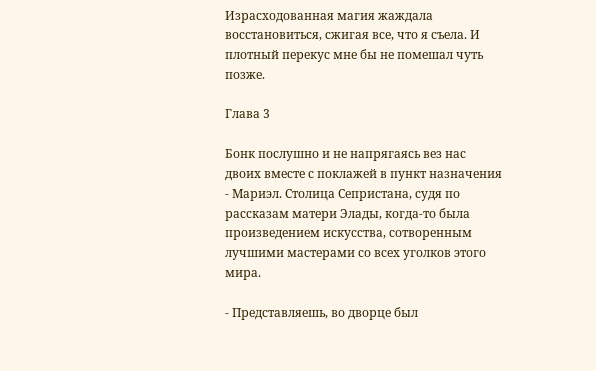Израсходованная магия жаждала восстановиться, сжигая все, что я съела. И плотный перекус мне бы не помешал чуть позже.

Глава 3

Бонк послушно и не напрягаясь вез нас двоих вместе с поклажей в пункт назначения - Мариэл. Столица Сепристана, судя по рассказам матери Элады, когда-то была произведением искусства, сотворенным лучшими мастерами со всех уголков этого мира.

- Представляешь, во дворце был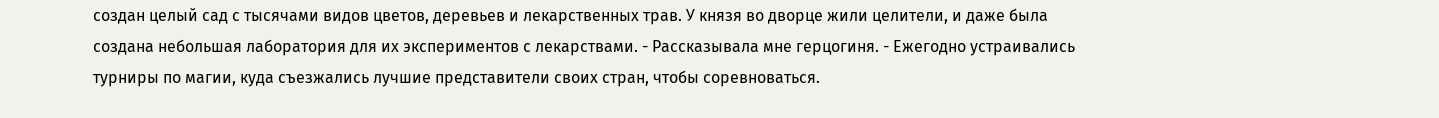создан целый сад с тысячами видов цветов, деревьев и лекарственных трав. У князя во дворце жили целители, и даже была создана небольшая лаборатория для их экспериментов с лекарствами. - Рассказывала мне герцогиня. - Ежегодно устраивались турниры по магии, куда съезжались лучшие представители своих стран, чтобы соревноваться.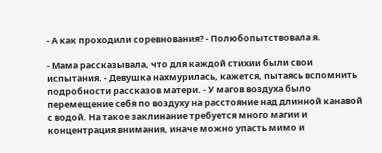- А как проходили соревнования? - Полюбопытствовала я.

- Мама рассказывала, что для каждой стихии были свои испытания. - Девушка нахмурилась, кажется, пытаясь вспомнить подробности рассказов матери. - У магов воздуха было перемещение себя по воздуху на расстояние над длинной канавой с водой. На такое заклинание требуется много магии и концентрация внимания, иначе можно упасть мимо и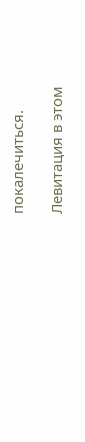покалечиться.

Левитация в этом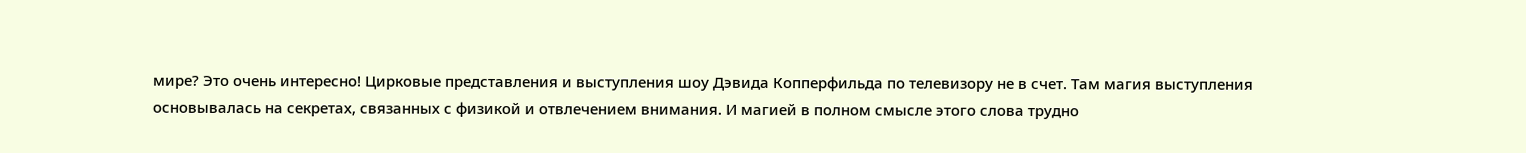мире? Это очень интересно! Цирковые представления и выступления шоу Дэвида Копперфильда по телевизору не в счет. Там магия выступления основывалась на секретах, связанных с физикой и отвлечением внимания. И магией в полном смысле этого слова трудно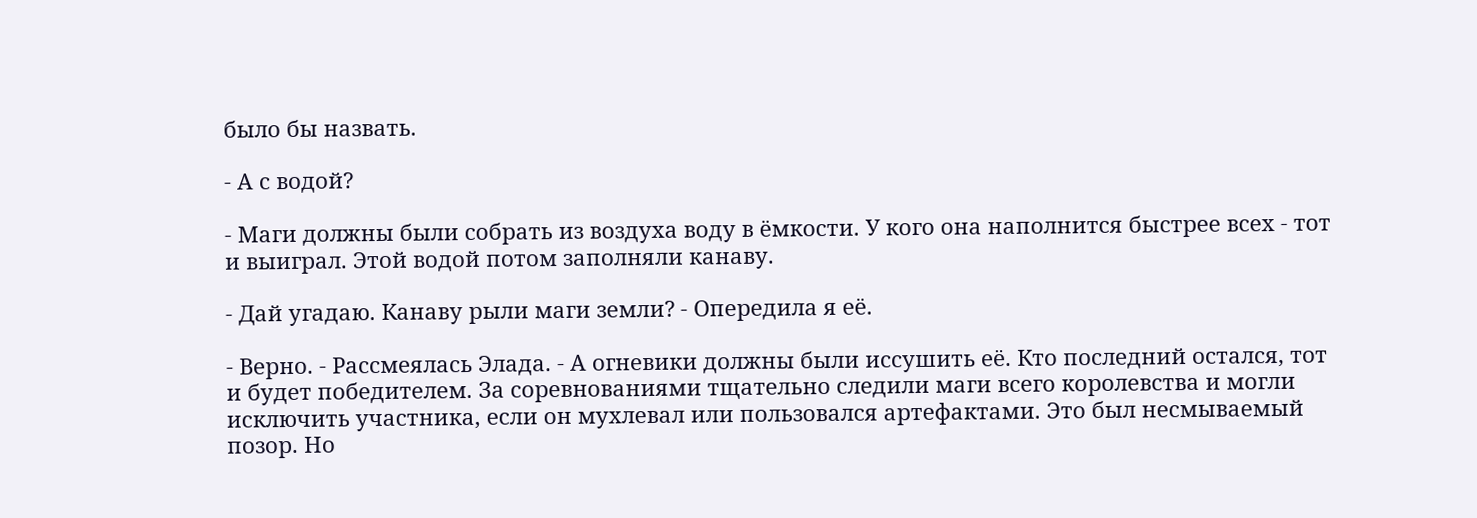было бы назвать.

- А с водой?

- Маги должны были собрать из воздуха воду в ёмкости. У кого она наполнится быстрее всех - тот и выиграл. Этой водой потом заполняли канаву.

- Дай угадаю. Канаву рыли маги земли? - Опередила я её.

- Верно. - Рассмеялась Элада. - А огневики должны были иссушить её. Кто последний остался, тот и будет победителем. За соревнованиями тщательно следили маги всего королевства и могли исключить участника, если он мухлевал или пользовался артефактами. Это был несмываемый позор. Но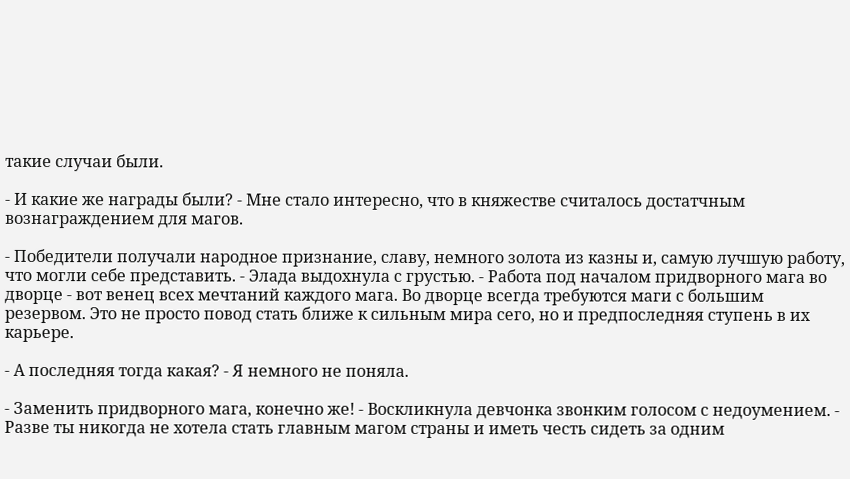такие случаи были.

- И какие же награды были? - Мне стало интересно, что в княжестве считалось достатчным вознаграждением для магов.

- Победители получали народное признание, славу, немного золота из казны и, самую лучшую работу, что могли себе представить. - Элада выдохнула с грустью. - Работа под началом придворного мага во дворце - вот венец всех мечтаний каждого мага. Во дворце всегда требуются маги с большим резервом. Это не просто повод стать ближе к сильным мира сего, но и предпоследняя ступень в их карьере.

- А последняя тогда какая? - Я немного не поняла.

- Заменить придворного мага, конечно же! - Воскликнула девчонка звонким голосом с недоумением. - Разве ты никогда не хотела стать главным магом страны и иметь честь сидеть за одним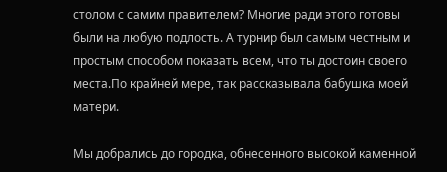столом с самим правителем? Многие ради этого готовы были на любую подлость. А турнир был самым честным и простым способом показать всем, что ты достоин своего места.По крайней мере, так рассказывала бабушка моей матери.

Мы добрались до городка, обнесенного высокой каменной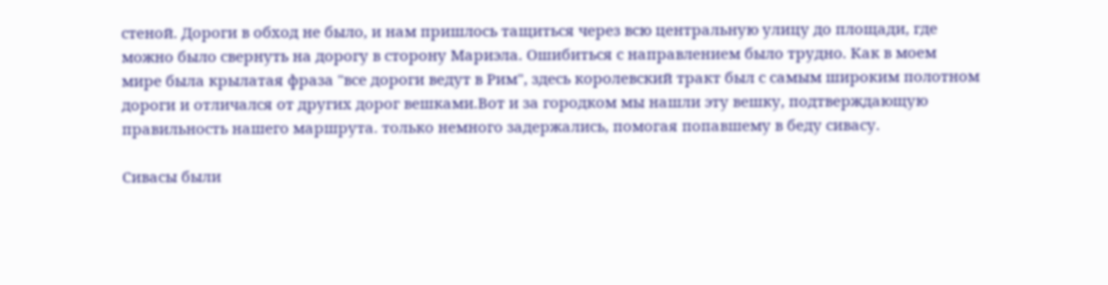стеной. Дороги в обход не было, и нам пришлось тащиться через всю центральную улицу до площади, где можно было свернуть на дорогу в сторону Мариэла. Ошибиться с направлением было трудно. Как в моем мире была крылатая фраза "все дороги ведут в Рим", здесь королевский тракт был с самым широким полотном дороги и отличался от других дорог вешками.Вот и за городком мы нашли эту вешку, подтверждающую правильность нашего маршрута. только немного задержались, помогая попавшему в беду сивасу.

Сивасы были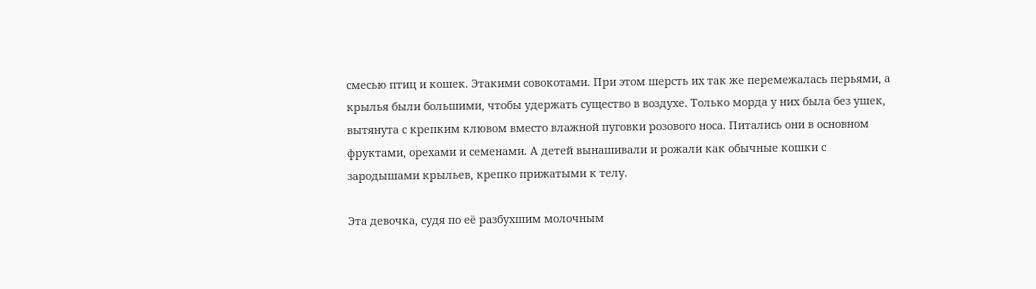смесью птиц и кошек. Этакими совокотами. При этом шерсть их так же перемежалась перьями, а крылья были большими, чтобы удержать существо в воздухе. Только морда у них была без ушек, вытянута с крепким клювом вместо влажной пуговки розового носа. Питались они в основном фруктами, орехами и семенами. А детей вынашивали и рожали как обычные кошки с зародышами крыльев, крепко прижатыми к телу.

Эта девочка, судя по её разбухшим молочным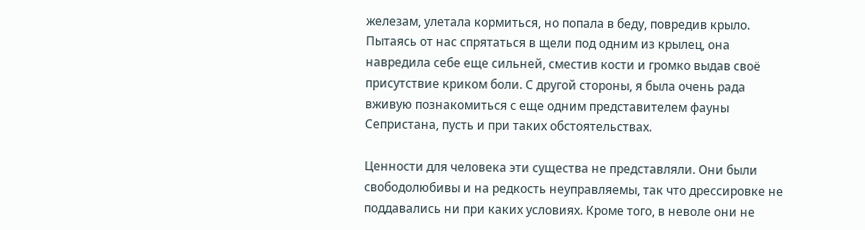железам, улетала кормиться, но попала в беду, повредив крыло. Пытаясь от нас спрятаться в щели под одним из крылец, она навредила себе еще сильней, сместив кости и громко выдав своё присутствие криком боли. С другой стороны, я была очень рада вживую познакомиться с еще одним представителем фауны Сепристана, пусть и при таких обстоятельствах.

Ценности для человека эти существа не представляли. Они были свободолюбивы и на редкость неуправляемы, так что дрессировке не поддавались ни при каких условиях. Кроме того, в неволе они не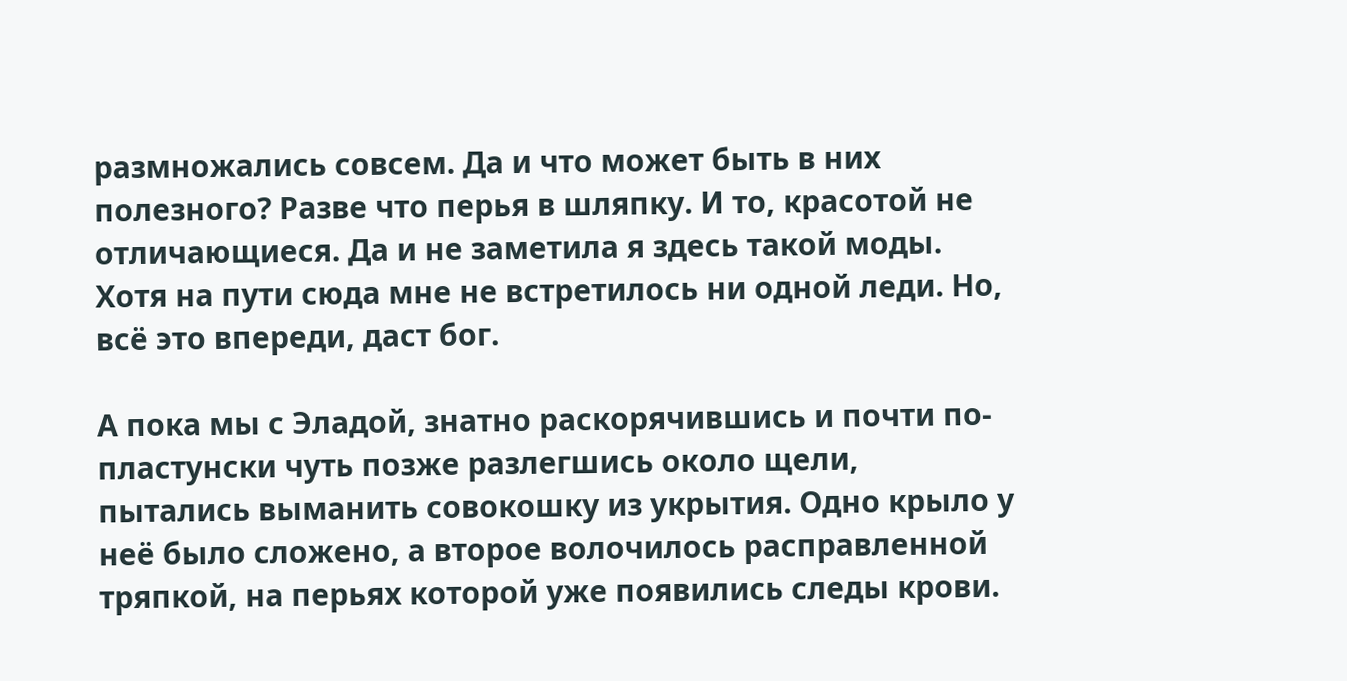размножались совсем. Да и что может быть в них полезного? Разве что перья в шляпку. И то, красотой не отличающиеся. Да и не заметила я здесь такой моды. Хотя на пути сюда мне не встретилось ни одной леди. Но, всё это впереди, даст бог.

А пока мы с Эладой, знатно раскорячившись и почти по-пластунски чуть позже разлегшись около щели, пытались выманить совокошку из укрытия. Одно крыло у неё было сложено, а второе волочилось расправленной тряпкой, на перьях которой уже появились следы крови.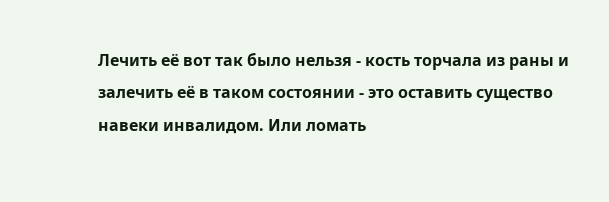Лечить её вот так было нельзя - кость торчала из раны и залечить её в таком состоянии - это оставить существо навеки инвалидом. Или ломать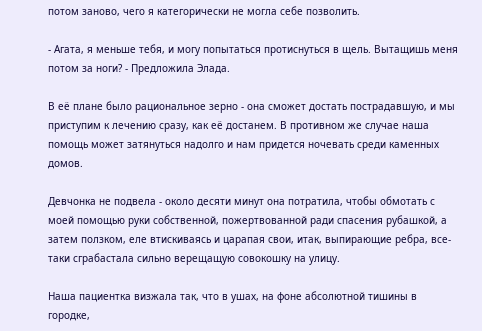потом заново, чего я категорически не могла себе позволить.

- Агата, я меньше тебя, и могу попытаться протиснуться в щель. Вытащишь меня потом за ноги? - Предложила Элада.

В её плане было рациональное зерно - она сможет достать пострадавшую, и мы приступим к лечению сразу, как её достанем. В противном же случае наша помощь может затянуться надолго и нам придется ночевать среди каменных домов.

Девчонка не подвела - около десяти минут она потратила, чтобы обмотать с моей помощью руки собственной, пожертвованной ради спасения рубашкой, а затем ползком, еле втискиваясь и царапая свои, итак, выпирающие ребра, все-таки сграбастала сильно верещащую совокошку на улицу.

Наша пациентка визжала так, что в ушах, на фоне абсолютной тишины в городке,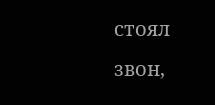стоял звон,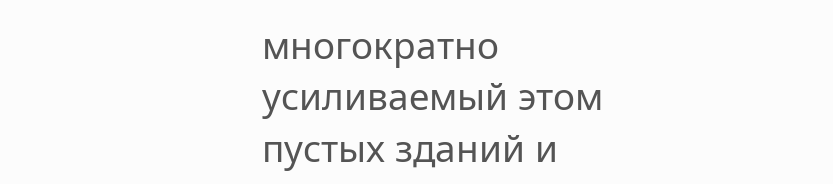многократно усиливаемый этом пустых зданий и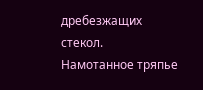дребезжащих стекол. Намотанное тряпье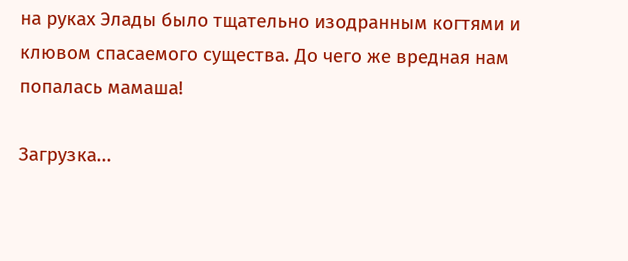на руках Элады было тщательно изодранным когтями и клювом спасаемого существа. До чего же вредная нам попалась мамаша!

Загрузка...